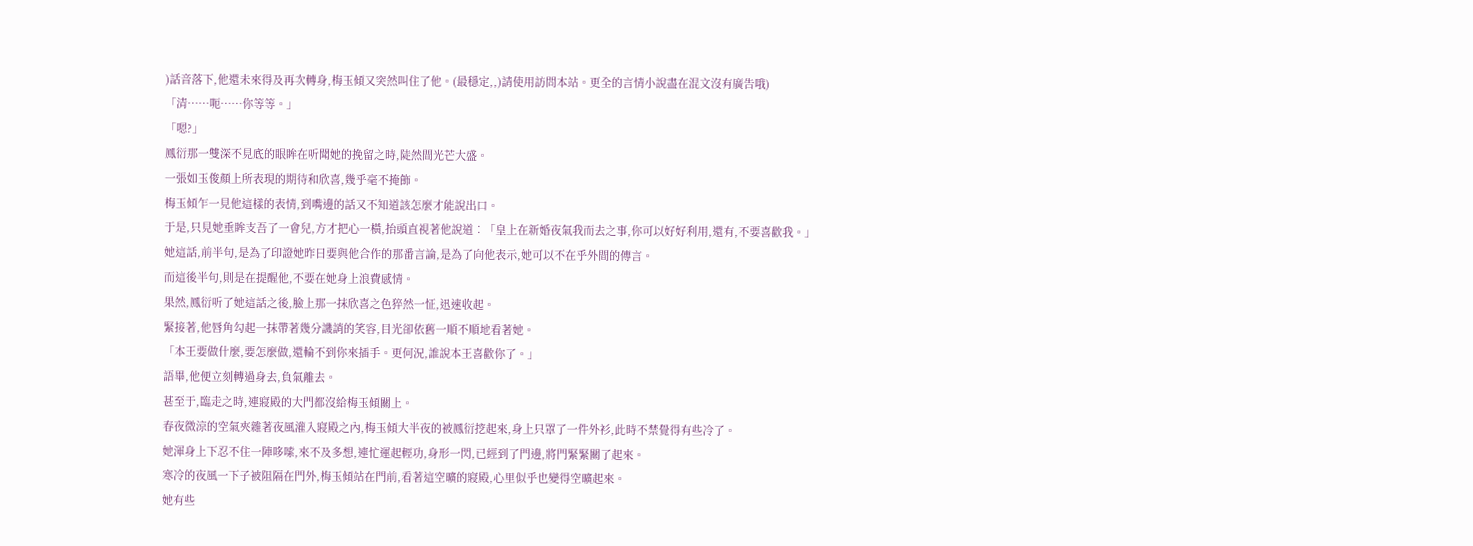)話音落下,他還未來得及再次轉身,梅玉傾又突然叫住了他。(最穩定,,)請使用訪問本站。更全的言情小說盡在混文沒有廣告哦)
「清……呃……你等等。」
「嗯?」
鳳衍那一雙深不見底的眼眸在听聞她的挽留之時,陡然間光芒大盛。
一張如玉俊顏上所表現的期待和欣喜,幾乎毫不掩飾。
梅玉傾乍一見他這樣的表情,到嘴邊的話又不知道該怎麼才能說出口。
于是,只見她垂眸支吾了一會兒,方才把心一橫,抬頭直視著他說道︰「皇上在新婚夜氣我而去之事,你可以好好利用,還有,不要喜歡我。」
她這話,前半句,是為了印證她昨日要與他合作的那番言論,是為了向他表示,她可以不在乎外間的傳言。
而這後半句,則是在提醒他,不要在她身上浪費感情。
果然,鳳衍听了她這話之後,臉上那一抹欣喜之色猝然一怔,迅速收起。
緊接著,他唇角勾起一抹帶著幾分譏誚的笑容,目光卻依舊一順不順地看著她。
「本王要做什麼,要怎麼做,還輪不到你來插手。更何況,誰說本王喜歡你了。」
語畢,他便立刻轉過身去,負氣離去。
甚至于,臨走之時,連寢殿的大門都沒給梅玉傾關上。
春夜微涼的空氣夾雜著夜風灌入寢殿之內,梅玉傾大半夜的被鳳衍挖起來,身上只罩了一件外衫,此時不禁覺得有些冷了。
她渾身上下忍不住一陣哆嗦,來不及多想,連忙運起輕功,身形一閃,已經到了門邊,將門緊緊關了起來。
寒冷的夜風一下子被阻隔在門外,梅玉傾站在門前,看著這空曠的寢殿,心里似乎也變得空曠起來。
她有些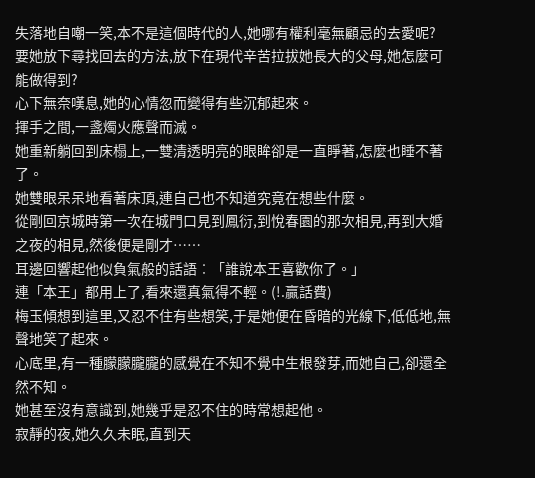失落地自嘲一笑,本不是這個時代的人,她哪有權利毫無顧忌的去愛呢?
要她放下尋找回去的方法,放下在現代辛苦拉拔她長大的父母,她怎麼可能做得到?
心下無奈嘆息,她的心情忽而變得有些沉郁起來。
揮手之間,一盞燭火應聲而滅。
她重新躺回到床榻上,一雙清透明亮的眼眸卻是一直睜著,怎麼也睡不著了。
她雙眼呆呆地看著床頂,連自己也不知道究竟在想些什麼。
從剛回京城時第一次在城門口見到鳳衍,到悅春園的那次相見,再到大婚之夜的相見,然後便是剛才……
耳邊回響起他似負氣般的話語︰「誰說本王喜歡你了。」
連「本王」都用上了,看來還真氣得不輕。(!.贏話費)
梅玉傾想到這里,又忍不住有些想笑,于是她便在昏暗的光線下,低低地,無聲地笑了起來。
心底里,有一種朦朦朧朧的感覺在不知不覺中生根發芽,而她自己,卻還全然不知。
她甚至沒有意識到,她幾乎是忍不住的時常想起他。
寂靜的夜,她久久未眠,直到天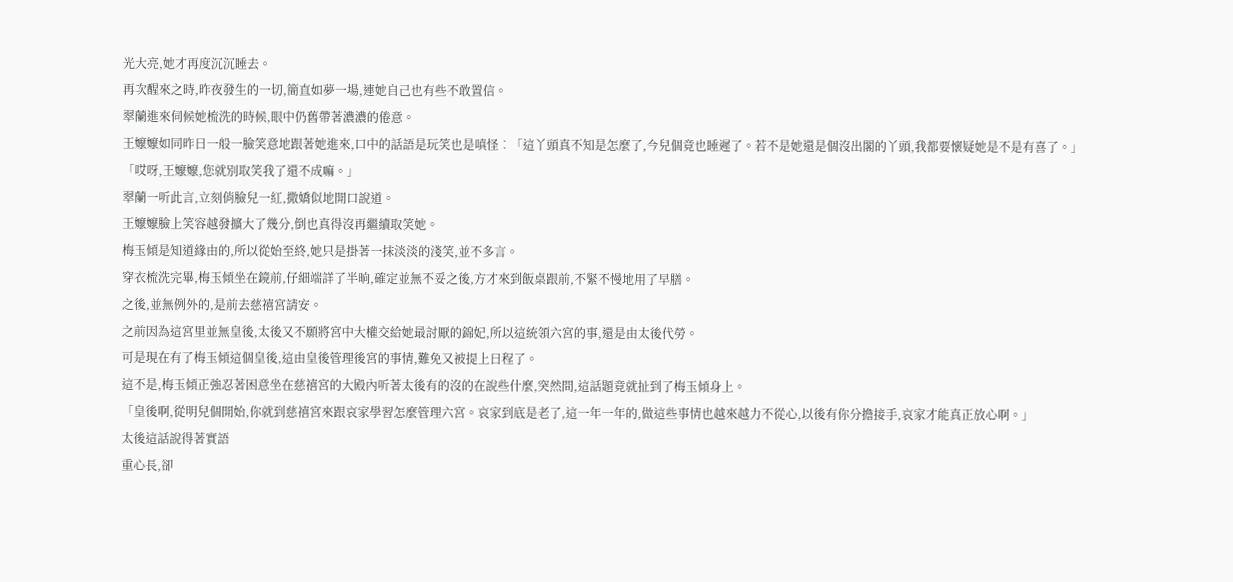光大亮,她才再度沉沉睡去。
再次醒來之時,昨夜發生的一切,簡直如夢一場,連她自己也有些不敢置信。
翠蘭進來伺候她梳洗的時候,眼中仍舊帶著濃濃的倦意。
王嬤嬤如同昨日一般一臉笑意地跟著她進來,口中的話語是玩笑也是嗔怪︰「這丫頭真不知是怎麼了,今兒個竟也睡遲了。若不是她還是個沒出閣的丫頭,我都要懷疑她是不是有喜了。」
「哎呀,王嬤嬤,您就別取笑我了還不成嘛。」
翠蘭一听此言,立刻俏臉兒一紅,撒嬌似地開口說道。
王嬤嬤臉上笑容越發擴大了幾分,倒也真得沒再繼續取笑她。
梅玉傾是知道緣由的,所以從始至終,她只是掛著一抹淡淡的淺笑,並不多言。
穿衣梳洗完畢,梅玉傾坐在鏡前,仔細端詳了半晌,確定並無不妥之後,方才來到飯桌跟前,不緊不慢地用了早膳。
之後,並無例外的,是前去慈禧宮請安。
之前因為這宮里並無皇後,太後又不願將宮中大權交給她最討厭的錦妃,所以這統領六宮的事,還是由太後代勞。
可是現在有了梅玉傾這個皇後,這由皇後管理後宮的事情,難免又被提上日程了。
這不是,梅玉傾正強忍著困意坐在慈禧宮的大殿內听著太後有的沒的在說些什麼,突然間,這話題竟就扯到了梅玉傾身上。
「皇後啊,從明兒個開始,你就到慈禧宮來跟哀家學習怎麼管理六宮。哀家到底是老了,這一年一年的,做這些事情也越來越力不從心,以後有你分擔接手,哀家才能真正放心啊。」
太後這話說得著實語
重心長,卻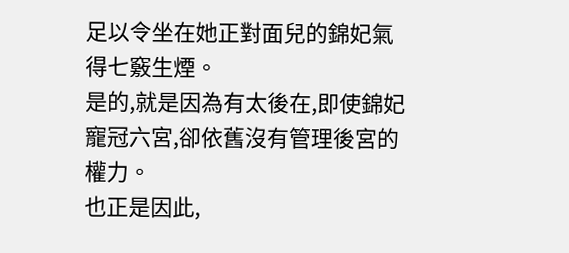足以令坐在她正對面兒的錦妃氣得七竅生煙。
是的,就是因為有太後在,即使錦妃寵冠六宮,卻依舊沒有管理後宮的權力。
也正是因此,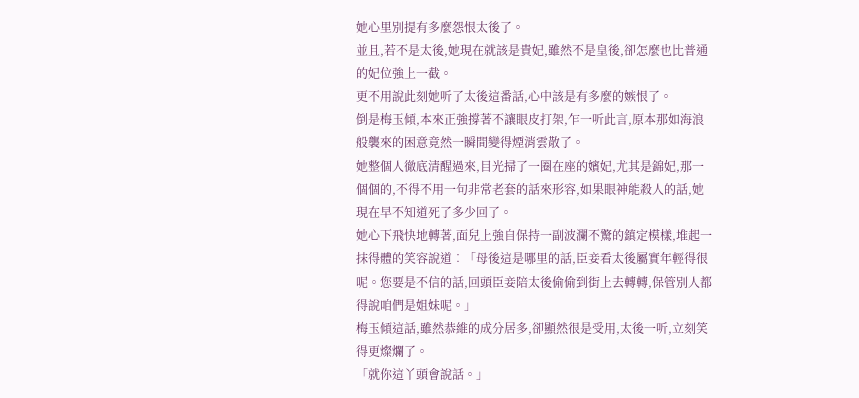她心里別提有多麼怨恨太後了。
並且,若不是太後,她現在就該是貴妃,雖然不是皇後,卻怎麼也比普通的妃位強上一截。
更不用說此刻她听了太後這番話,心中該是有多麼的嫉恨了。
倒是梅玉傾,本來正強撐著不讓眼皮打架,乍一听此言,原本那如海浪般襲來的困意竟然一瞬間變得煙消雲散了。
她整個人徹底清醒過來,目光掃了一圈在座的嬪妃,尤其是錦妃,那一個個的,不得不用一句非常老套的話來形容,如果眼神能殺人的話,她現在早不知道死了多少回了。
她心下飛快地轉著,面兒上強自保持一副波瀾不驚的鎮定模樣,堆起一抹得體的笑容說道︰「母後這是哪里的話,臣妾看太後屬實年輕得很呢。您要是不信的話,回頭臣妾陪太後偷偷到街上去轉轉,保管別人都得說咱們是姐妹呢。」
梅玉傾這話,雖然恭維的成分居多,卻顯然很是受用,太後一听,立刻笑得更燦爛了。
「就你這丫頭會說話。」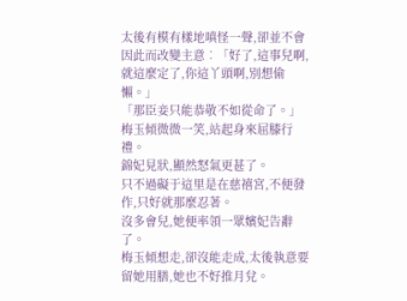太後有模有樣地嗔怪一聲,卻並不會因此而改變主意︰「好了,這事兒啊,就這麼定了,你這丫頭啊,別想偷懶。」
「那臣妾只能恭敬不如從命了。」
梅玉傾微微一笑,站起身來屈膝行禮。
錦妃見狀,顯然怒氣更甚了。
只不過礙于這里是在慈禧宮,不便發作,只好就那麼忍著。
沒多會兒,她便率領一眾嬪妃告辭了。
梅玉傾想走,卻沒能走成,太後執意要留她用膳,她也不好推月兌。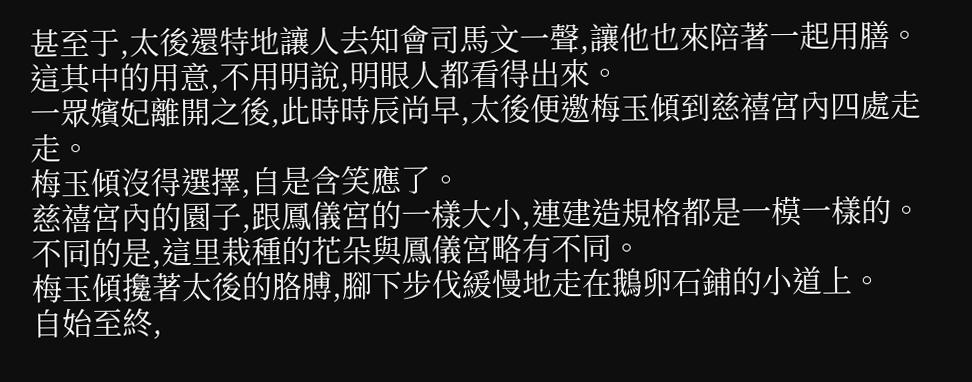甚至于,太後還特地讓人去知會司馬文一聲,讓他也來陪著一起用膳。
這其中的用意,不用明說,明眼人都看得出來。
一眾嬪妃離開之後,此時時辰尚早,太後便邀梅玉傾到慈禧宮內四處走走。
梅玉傾沒得選擇,自是含笑應了。
慈禧宮內的園子,跟鳳儀宮的一樣大小,連建造規格都是一模一樣的。
不同的是,這里栽種的花朵與鳳儀宮略有不同。
梅玉傾攙著太後的胳膊,腳下步伐緩慢地走在鵝卵石鋪的小道上。
自始至終,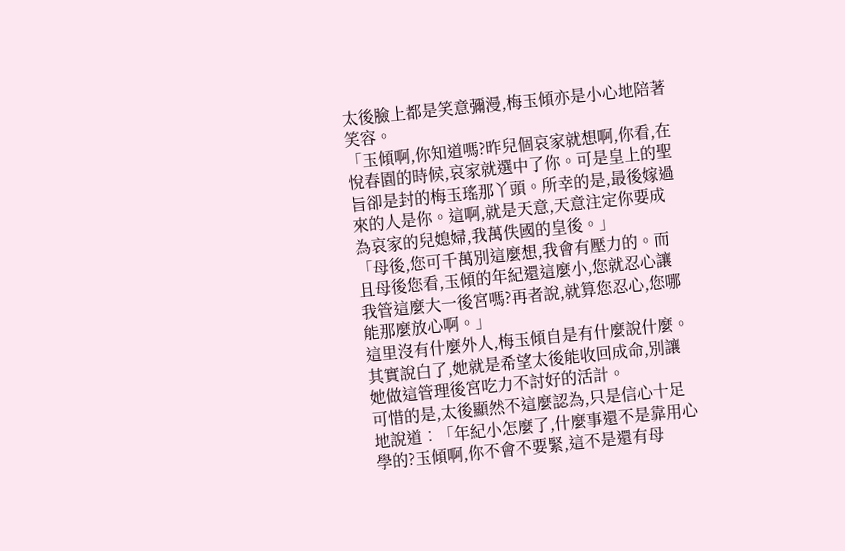太後臉上都是笑意彌漫,梅玉傾亦是小心地陪著笑容。
「玉傾啊,你知道嗎?昨兒個哀家就想啊,你看,在悅春園的時候,哀家就選中了你。可是皇上的聖旨卻是封的梅玉瑤那丫頭。所幸的是,最後嫁過來的人是你。這啊,就是天意,天意注定你要成為哀家的兒媳婦,我萬佚國的皇後。」
「母後,您可千萬別這麼想,我會有壓力的。而且母後您看,玉傾的年紀還這麼小,您就忍心讓我管這麼大一後宮嗎?再者說,就算您忍心,您哪能那麼放心啊。」
這里沒有什麼外人,梅玉傾自是有什麼說什麼。
其實說白了,她就是希望太後能收回成命,別讓她做這管理後宮吃力不討好的活計。
可惜的是,太後顯然不這麼認為,只是信心十足地說道︰「年紀小怎麼了,什麼事還不是靠用心學的?玉傾啊,你不會不要緊,這不是還有母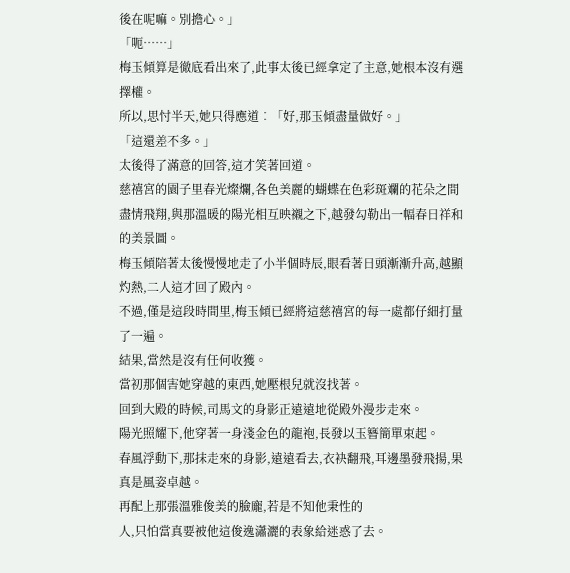後在呢嘛。別擔心。」
「呃……」
梅玉傾算是徹底看出來了,此事太後已經拿定了主意,她根本沒有選擇權。
所以,思忖半天,她只得應道︰「好,那玉傾盡量做好。」
「這還差不多。」
太後得了滿意的回答,這才笑著回道。
慈禧宮的園子里春光燦爛,各色美麗的蝴蝶在色彩斑斕的花朵之間盡情飛翔,與那溫暖的陽光相互映襯之下,越發勾勒出一幅春日祥和的美景圖。
梅玉傾陪著太後慢慢地走了小半個時辰,眼看著日頭漸漸升高,越顯灼熱,二人這才回了殿內。
不過,僅是這段時間里,梅玉傾已經將這慈禧宮的每一處都仔細打量了一遍。
結果,當然是沒有任何收獲。
當初那個害她穿越的東西,她壓根兒就沒找著。
回到大殿的時候,司馬文的身影正遠遠地從殿外漫步走來。
陽光照耀下,他穿著一身淺金色的龍袍,長發以玉簪簡單束起。
春風浮動下,那抹走來的身影,遠遠看去,衣袂翻飛,耳邊墨發飛揚,果真是風姿卓越。
再配上那張溫雅俊美的臉龐,若是不知他秉性的
人,只怕當真要被他這俊逸瀟灑的表象給迷惑了去。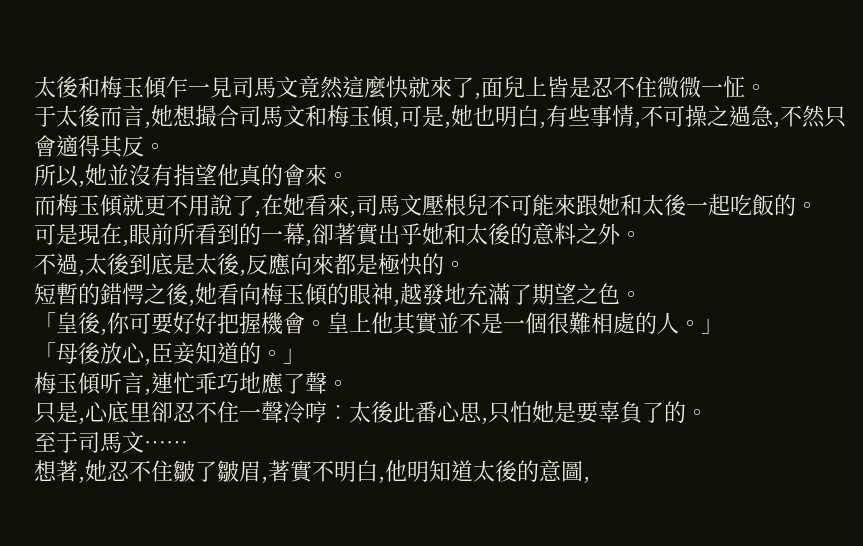太後和梅玉傾乍一見司馬文竟然這麼快就來了,面兒上皆是忍不住微微一怔。
于太後而言,她想撮合司馬文和梅玉傾,可是,她也明白,有些事情,不可操之過急,不然只會適得其反。
所以,她並沒有指望他真的會來。
而梅玉傾就更不用說了,在她看來,司馬文壓根兒不可能來跟她和太後一起吃飯的。
可是現在,眼前所看到的一幕,卻著實出乎她和太後的意料之外。
不過,太後到底是太後,反應向來都是極快的。
短暫的錯愕之後,她看向梅玉傾的眼神,越發地充滿了期望之色。
「皇後,你可要好好把握機會。皇上他其實並不是一個很難相處的人。」
「母後放心,臣妾知道的。」
梅玉傾听言,連忙乖巧地應了聲。
只是,心底里卻忍不住一聲冷哼︰太後此番心思,只怕她是要辜負了的。
至于司馬文……
想著,她忍不住皺了皺眉,著實不明白,他明知道太後的意圖,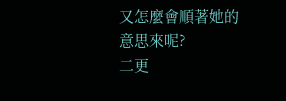又怎麼會順著她的意思來呢?
二更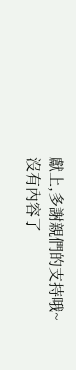獻上,多謝親們的支持哦~
沒有內容了